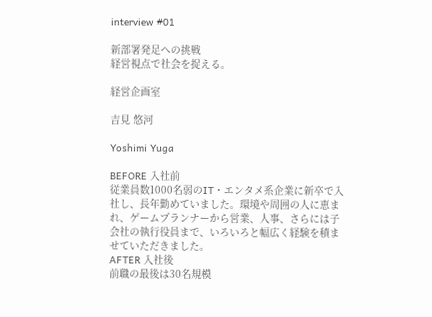interview #01

新部署発足への挑戦
経営視点で社会を捉える。

経営企画室

吉見 悠河

Yoshimi Yuga

BEFORE 入社前
従業員数1000名弱のIT・エンタメ系企業に新卒で入社し、長年勤めていました。環境や周囲の人に恵まれ、ゲームプランナーから営業、人事、さらには子会社の執行役員まで、いろいろと幅広く経験を積ませていただきました。
AFTER 入社後
前職の最後は30名規模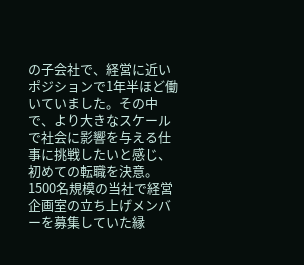の子会社で、経営に近いポジションで1年半ほど働いていました。その中で、より大きなスケールで社会に影響を与える仕事に挑戦したいと感じ、初めての転職を決意。1500名規模の当社で経営企画室の立ち上げメンバーを募集していた縁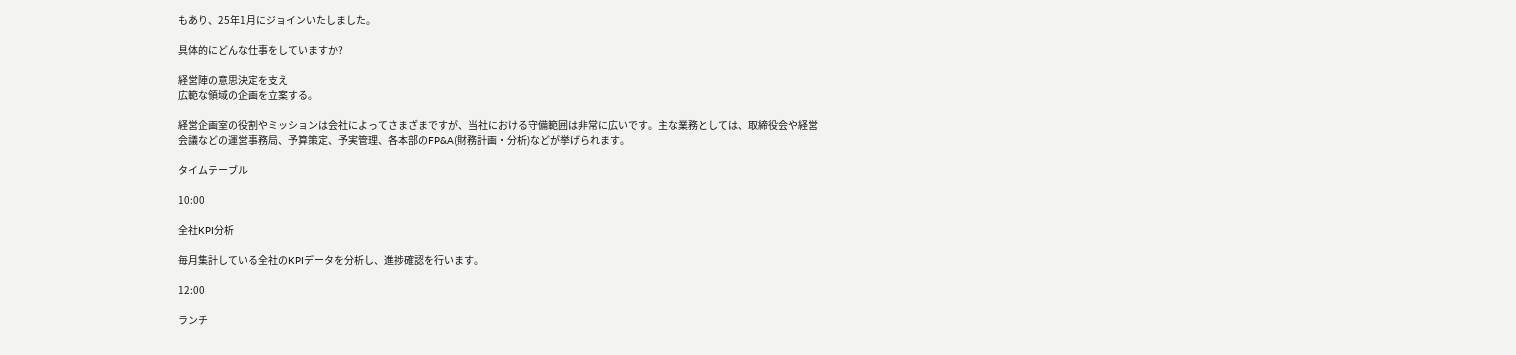もあり、25年1月にジョインいたしました。

具体的にどんな仕事をしていますか?

経営陣の意思決定を支え
広範な領域の企画を立案する。

経営企画室の役割やミッションは会社によってさまざまですが、当社における守備範囲は非常に広いです。主な業務としては、取締役会や経営会議などの運営事務局、予算策定、予実管理、各本部のFP&A(財務計画・分析)などが挙げられます。

タイムテーブル

10:00

全社KPI分析

毎月集計している全社のKPIデータを分析し、進捗確認を行います。

12:00

ランチ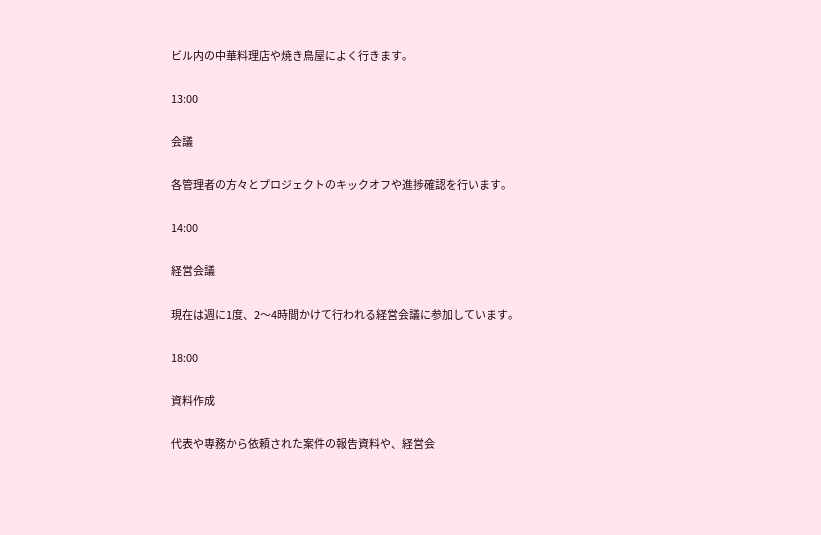ビル内の中華料理店や焼き鳥屋によく行きます。

13:00

会議

各管理者の方々とプロジェクトのキックオフや進捗確認を行います。

14:00

経営会議

現在は週に1度、2〜4時間かけて行われる経営会議に参加しています。

18:00

資料作成

代表や専務から依頼された案件の報告資料や、経営会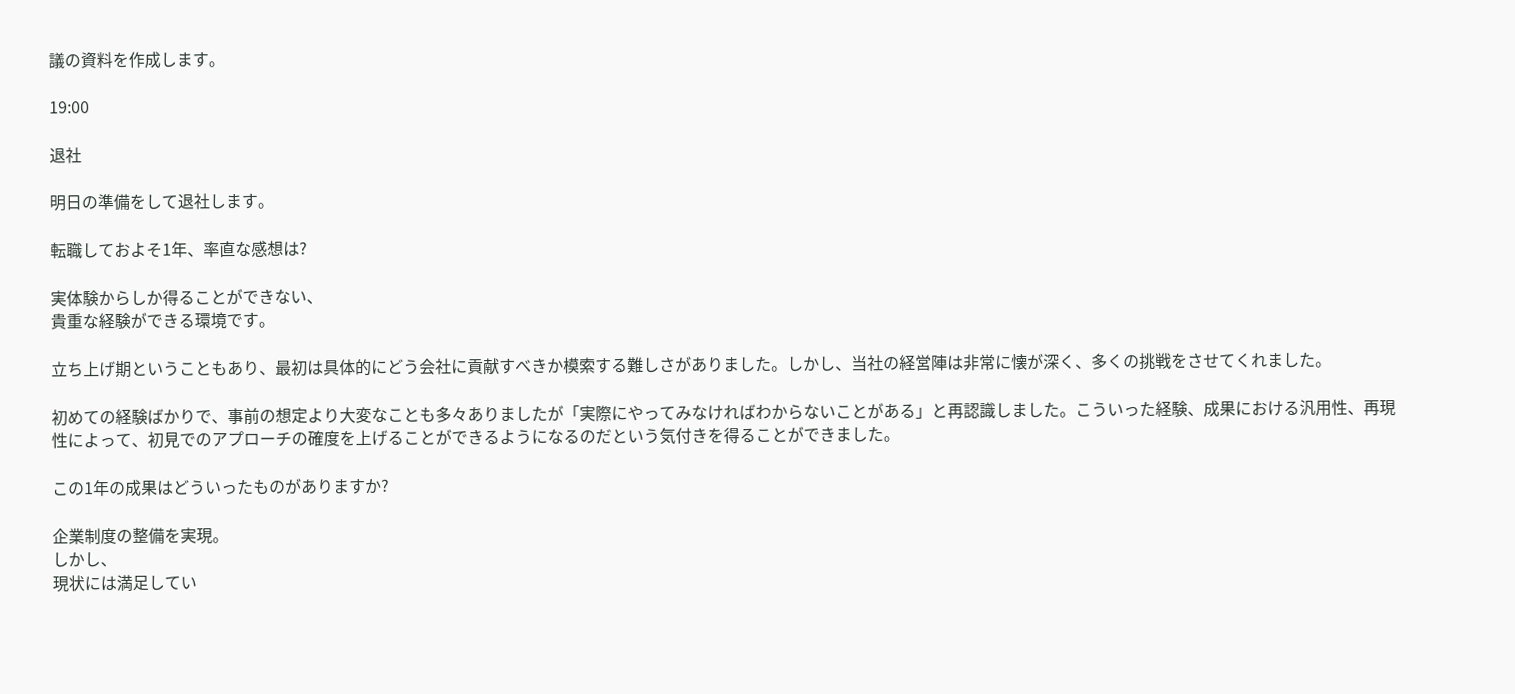議の資料を作成します。

19:00

退社

明日の準備をして退社します。

転職しておよそ1年、率直な感想は?

実体験からしか得ることができない、
貴重な経験ができる環境です。

立ち上げ期ということもあり、最初は具体的にどう会社に貢献すべきか模索する難しさがありました。しかし、当社の経営陣は非常に懐が深く、多くの挑戦をさせてくれました。

初めての経験ばかりで、事前の想定より大変なことも多々ありましたが「実際にやってみなければわからないことがある」と再認識しました。こういった経験、成果における汎用性、再現性によって、初見でのアプローチの確度を上げることができるようになるのだという気付きを得ることができました。

この1年の成果はどういったものがありますか?

企業制度の整備を実現。
しかし、
現状には満足してい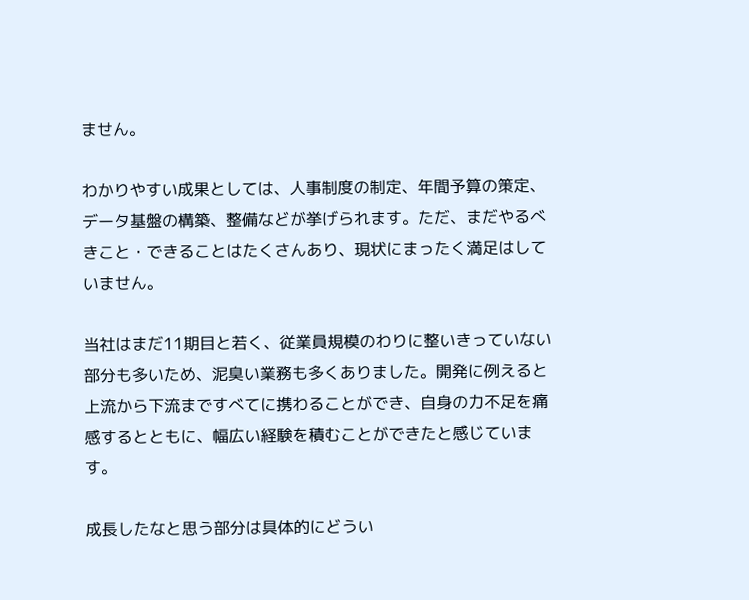ません。

わかりやすい成果としては、人事制度の制定、年間予算の策定、データ基盤の構築、整備などが挙げられます。ただ、まだやるべきこと・できることはたくさんあり、現状にまったく満足はしていません。

当社はまだ11期目と若く、従業員規模のわりに整いきっていない部分も多いため、泥臭い業務も多くありました。開発に例えると上流から下流まですべてに携わることができ、自身の力不足を痛感するとともに、幅広い経験を積むことができたと感じています。

成長したなと思う部分は具体的にどうい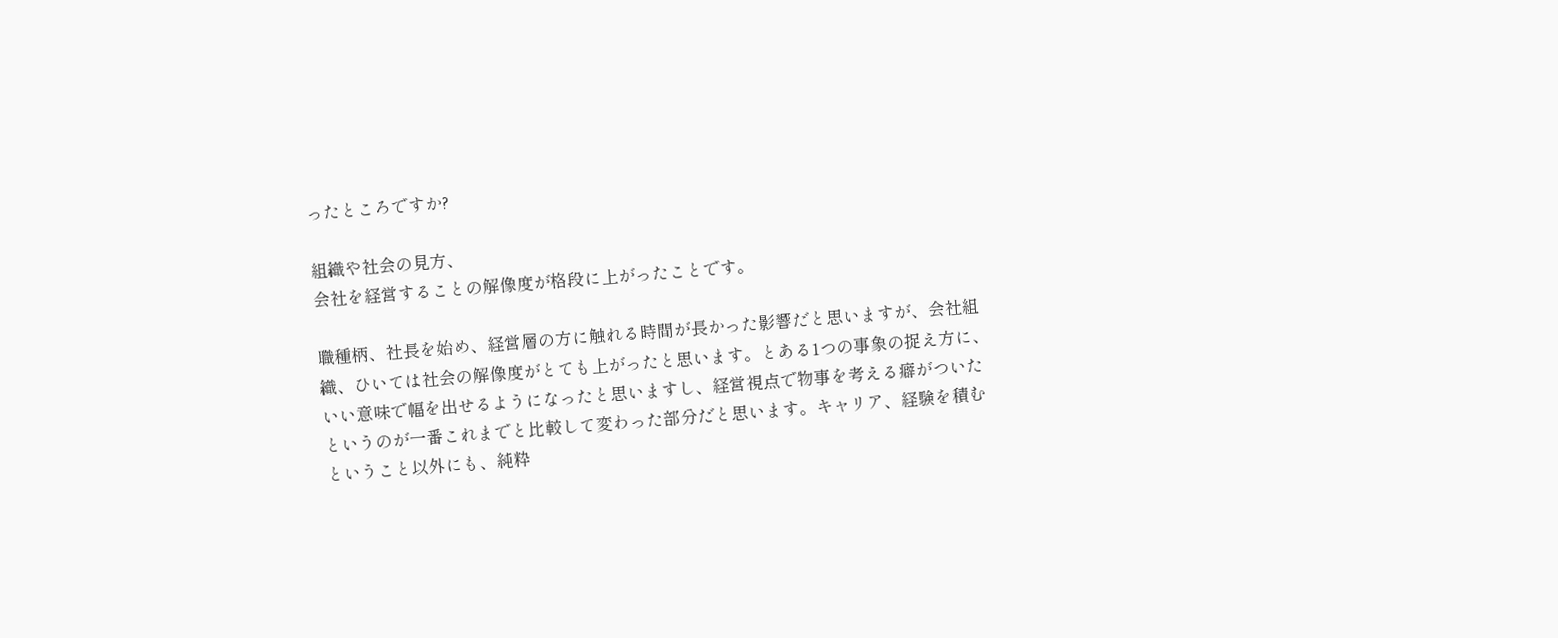ったところですか?

組織や社会の見方、
会社を経営することの解像度が格段に上がったことです。

職種柄、社長を始め、経営層の方に触れる時間が長かった影響だと思いますが、会社組織、ひいては社会の解像度がとても上がったと思います。とある1つの事象の捉え方に、いい意味で幅を出せるようになったと思いますし、経営視点で物事を考える癖がついたというのが一番これまでと比較して変わった部分だと思います。キャリア、経験を積むということ以外にも、純粋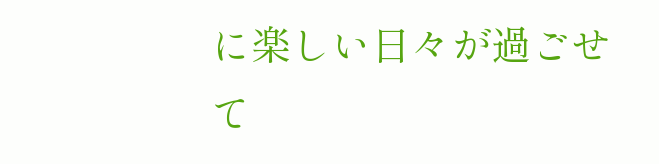に楽しい日々が過ごせて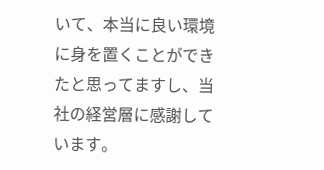いて、本当に良い環境に身を置くことができたと思ってますし、当社の経営層に感謝しています。